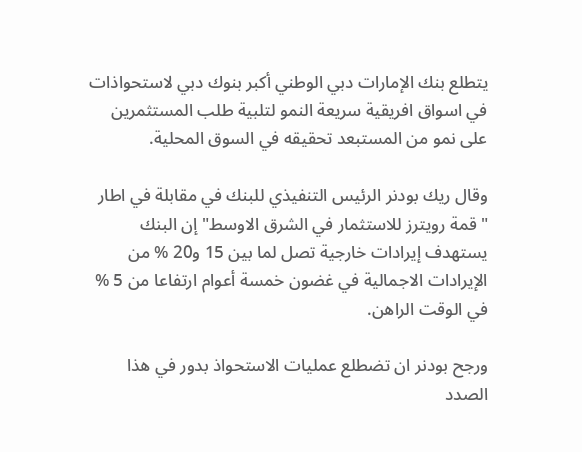يتطلع بنك الإمارات دبي الوطني أكبر بنوك دبي لاستحواذات في اسواق افريقية سريعة النمو لتلبية طلب المستثمرين على نمو من المستبعد تحقيقه في السوق المحلية.

وقال ريك بودنر الرئيس التنفيذي للبنك في مقابلة في اطار "قمة رويترز للاستثمار في الشرق الاوسط" إن البنك يستهدف إيرادات خارجية تصل لما بين 15 و20 % من الإيرادات الاجمالية في غضون خمسة أعوام ارتفاعا من 5 % في الوقت الراهن.

ورجح بودنر ان تضطلع عمليات الاستحواذ بدور في هذا الصدد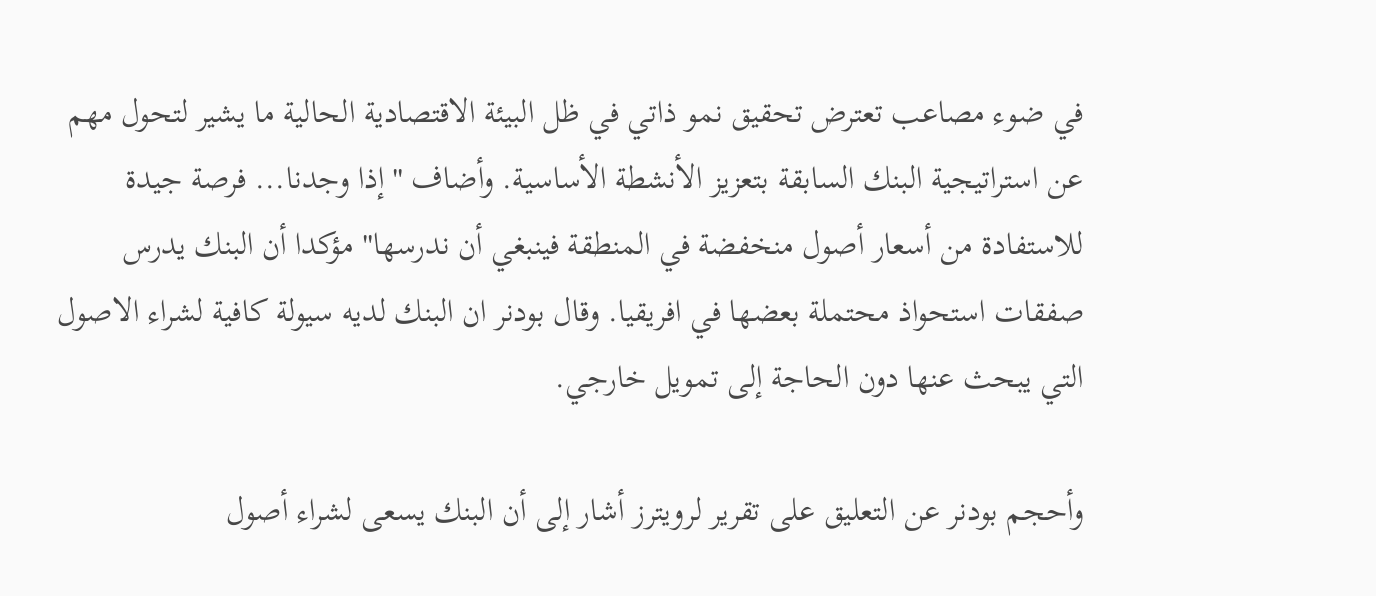في ضوء مصاعب تعترض تحقيق نمو ذاتي في ظل البيئة الاقتصادية الحالية ما يشير لتحول مهم عن استراتيجية البنك السابقة بتعزيز الأنشطة الأساسية. وأضاف "إذا وجدنا... فرصة جيدة للاستفادة من أسعار أصول منخفضة في المنطقة فينبغي أن ندرسها" مؤكدا أن البنك يدرس صفقات استحواذ محتملة بعضها في افريقيا. وقال بودنر ان البنك لديه سيولة كافية لشراء الاصول التي يبحث عنها دون الحاجة إلى تمويل خارجي.

وأحجم بودنر عن التعليق على تقرير لرويترز أشار إلى أن البنك يسعى لشراء أصول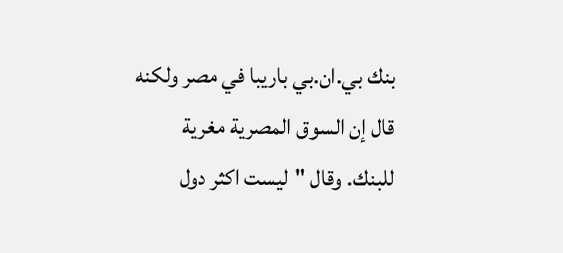بنك بي.ان.بي باريبا في مصر ولكنه قال إن السوق المصرية مغرية للبنك. وقال "ليست اكثر دول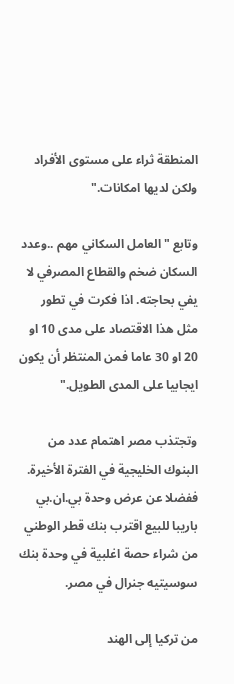المنطقة ثراء على مستوى الأفراد ولكن لديها امكانات."

وتابع "العامل السكاني مهم ..وعدد السكان ضخم والقطاع المصرفي لا يفي بحاجته. اذا فكرت في تطور مثل هذا الاقتصاد على مدى 10 او 20 او 30 عاما فمن المنتظر أن يكون ايجابيا على المدى الطويل."

وتجتذب مصر اهتمام عدد من البنوك الخليجية في الفترة الأخيرة. ففضلا عن عرض وحدة بي.ان.بي باريبا للبيع اقترب بنك قطر الوطني من شراء حصة اغلبية في وحدة بنك سوسيتيه جنرال في مصر.

من تركيا إلى الهند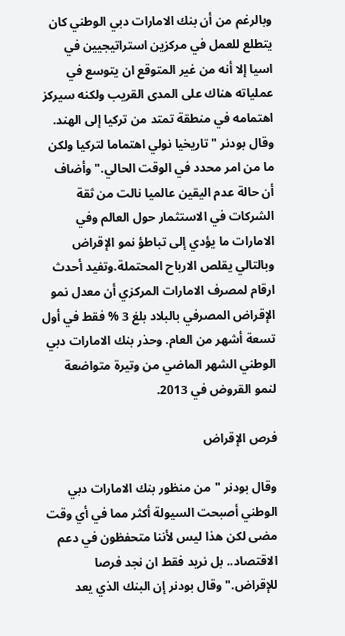وبالرغم من أن بنك الامارات دبي الوطني كان يتطلع للعمل في مركزين استراتيجيين في اسيا إلا أنه من غير المتوقع ان يتوسع في عملياته هناك على المدى القريب ولكنه سيركز اهتمامه في منطقة تمتد من تركيا إلى الهند. وقال بودنر "تاريخيا نولي اهتماما لتركيا ولكن ما من امر محدد في الوقت الحالي." وأضاف أن حالة عدم اليقين عالميا نالت من ثقة الشركات في الاستثمار حول العالم وفي الامارات ما يؤدي إلى تباطؤ نمو الإقراض وبالتالي يقلص الارباح المحتملة.وتفيد أحدث ارقام لمصرف الامارات المركزي أن معدل نمو الإقراض المصرفي بالبلاد بلغ 3 % فقط في أول تسعة أشهر من العام. وحذر بنك الامارات دبي الوطني الشهر الماضي من وتيرة متواضعة لنمو القروض في 2013.

فرص الإقراض

وقال بودنر "من منظور بنك الامارات دبي الوطني أصبحت السيولة أكثر مما في أي وقت مضى لكن هذا ليس لأننا متحفظون في دعم الاقتصاد.. بل نريد فقط ان نجد فرصا للإقراض." وقال بودنر إن البنك الذي يعد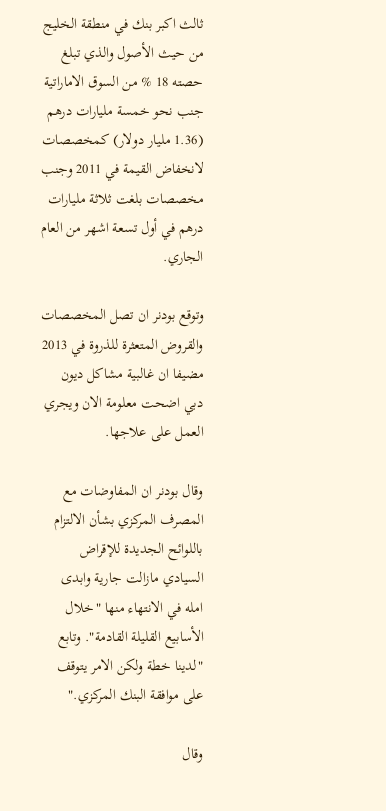ثالث اكبر بنك في منطقة الخليج من حيث الأصول والذي تبلغ حصته 18 % من السوق الاماراتية جنب نحو خمسة مليارات درهم (1.36 مليار دولار) كمخصصات لانخفاض القيمة في 2011 وجنب مخصصات بلغت ثلاثة مليارات درهم في أول تسعة اشهر من العام الجاري.

وتوقع بودنر ان تصل المخصصات والقروض المتعثرة للذروة في 2013 مضيفا ان غالبية مشاكل ديون دبي اضحت معلومة الان ويجري العمل على علاجها.

وقال بودنر ان المفاوضات مع المصرف المركزي بشأن الالتزام باللوائح الجديدة للإقراض السيادي مازالت جارية وابدى امله في الانتهاء منها "خلال الأسابيع القليلة القادمة". وتابع "لدينا خطة ولكن الامر يتوقف على موافقة البنك المركزي."

وقال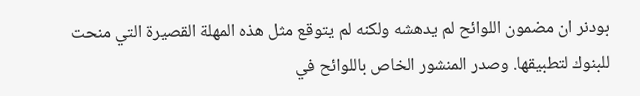بودنر ان مضمون اللوائح لم يدهشه ولكنه لم يتوقع مثل هذه المهلة القصيرة التي منحت للبنوك لتطبيقها. وصدر المنشور الخاص باللوائح في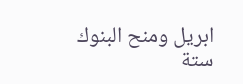ابريل ومنح البنوك ستة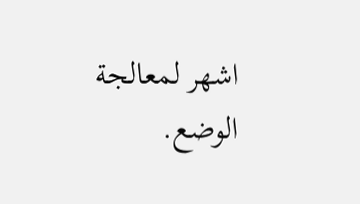اشهر لمعالجة الوضع.